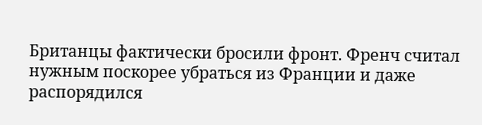Британцы фактически бросили фронт. Френч считал нужным поскорее убраться из Франции и даже распорядился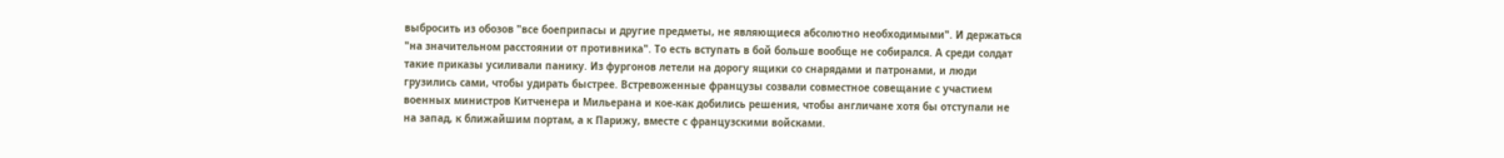выбросить из обозов "все боеприпасы и другие предметы, не являющиеся абсолютно необходимыми". И держаться "на значительном расстоянии от противника". То есть вступать в бой больше вообще не собирался. А среди солдат такие приказы усиливали панику. Из фургонов летели на дорогу ящики со снарядами и патронами, и люди грузились сами, чтобы удирать быстрее. Встревоженные французы созвали совместное совещание с участием военных министров Китченера и Мильерана и кое-как добились решения, чтобы англичане хотя бы отступали не на запад, к ближайшим портам, а к Парижу, вместе с французскими войсками.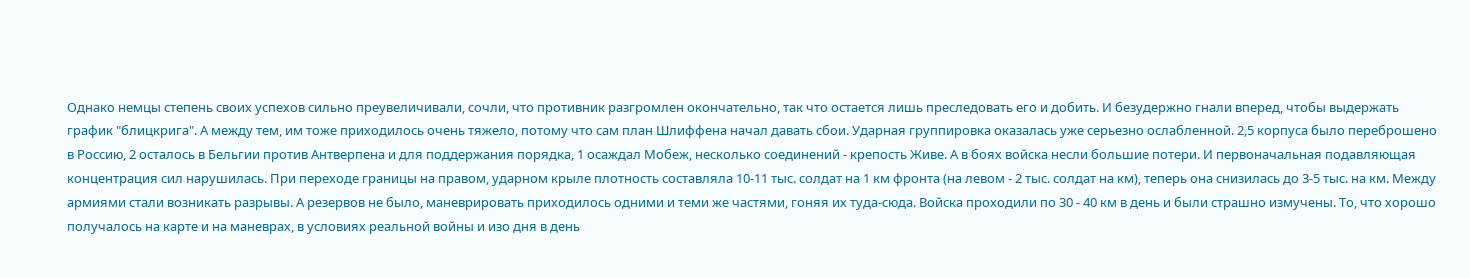Однако немцы степень своих успехов сильно преувеличивали, сочли, что противник разгромлен окончательно, так что остается лишь преследовать его и добить. И безудержно гнали вперед, чтобы выдержать график "блицкрига". А между тем, им тоже приходилось очень тяжело, потому что сам план Шлиффена начал давать сбои. Ударная группировка оказалась уже серьезно ослабленной. 2,5 корпуса было переброшено в Россию, 2 осталось в Бельгии против Антверпена и для поддержания порядка, 1 осаждал Мобеж, несколько соединений - крепость Живе. А в боях войска несли большие потери. И первоначальная подавляющая концентрация сил нарушилась. При переходе границы на правом, ударном крыле плотность составляла 10-11 тыс. солдат на 1 км фронта (на левом - 2 тыс. солдат на км), теперь она снизилась до 3-5 тыс. на км. Между армиями стали возникать разрывы. А резервов не было, маневрировать приходилось одними и теми же частями, гоняя их туда-сюда. Войска проходили по 30 - 40 км в день и были страшно измучены. То, что хорошо получалось на карте и на маневрах, в условиях реальной войны и изо дня в день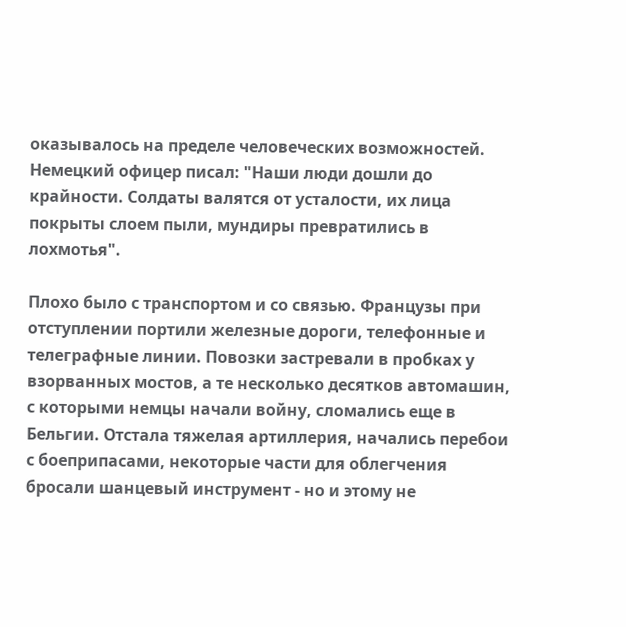оказывалось на пределе человеческих возможностей. Немецкий офицер писал: "Наши люди дошли до крайности. Солдаты валятся от усталости, их лица покрыты слоем пыли, мундиры превратились в лохмотья".

Плохо было с транспортом и со связью. Французы при отступлении портили железные дороги, телефонные и телеграфные линии. Повозки застревали в пробках у взорванных мостов, а те несколько десятков автомашин, с которыми немцы начали войну, сломались еще в Бельгии. Отстала тяжелая артиллерия, начались перебои с боеприпасами, некоторые части для облегчения бросали шанцевый инструмент - но и этому не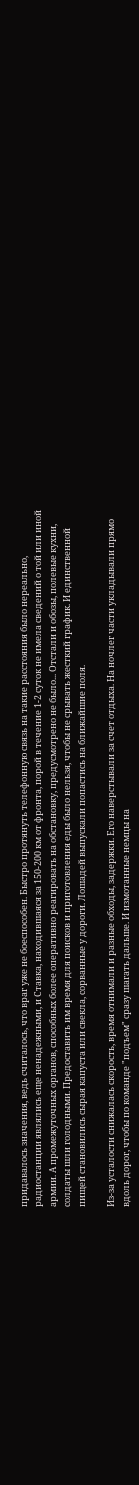придавалось значения, ведь считалось, что враг уже не боеспособен. Быстро протянуть телефонную связь на такие расстояния было нереально, радиостанции являлись еще ненадежными, и Ставка, находившаяся за 150-200 км от фронта, порой в течение 1-2 суток не имела сведений о той или иной армии. А промежуточных органов, способных более оперативно реагировать на обстановку, предусмотрено не было... Отстали и обозы, полевые кухни, солдаты шли голодными. Предоставить им время для поисков и приготовления еды было нельзя, чтобы не срывать жесткий график. И единственной пищей становились сырая капуста или свекла, сорванные у дороги. Лошадей выпускали попастись на ближайшие поля.

Из-за усталости снижалась скорость, время отнимали и разные обходы, задержки. Его наверстывали за счет отдыха. На ночлег части укладывали прямо вдоль дорог, чтобы по команде "подъем" сразу шагать дальше. И измотанные немцы на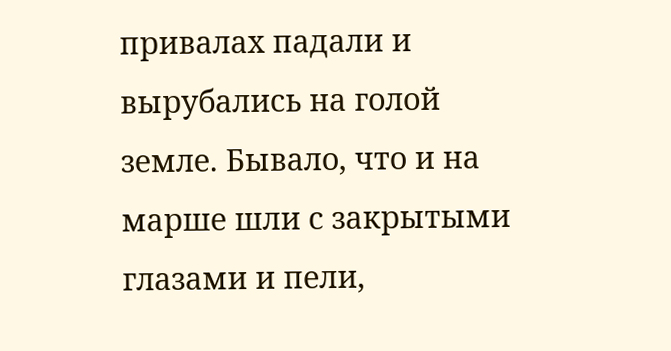привалах падали и вырубались на голой земле. Бывало, что и на марше шли с закрытыми глазами и пели,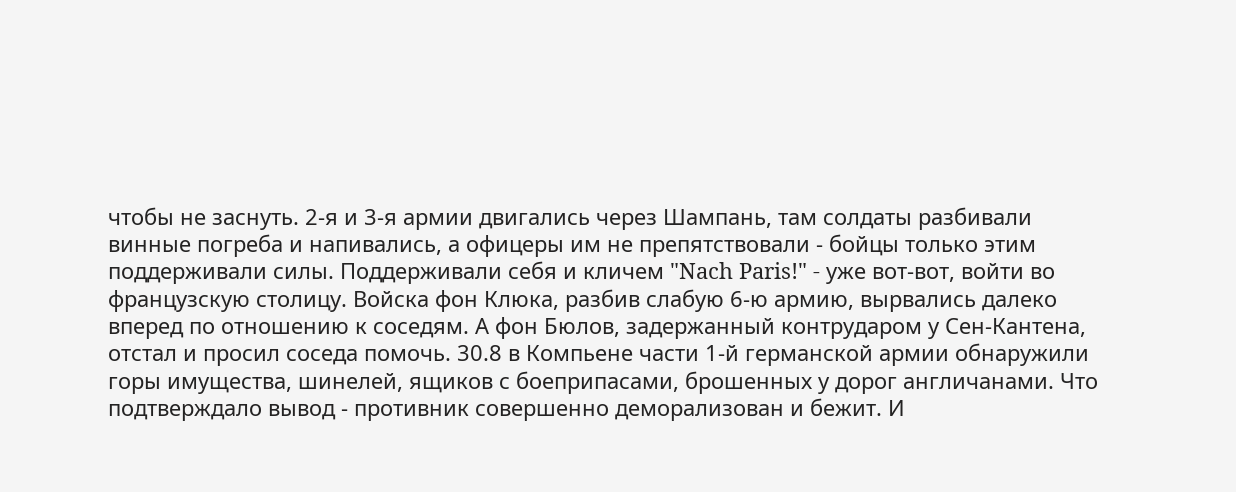чтобы не заснуть. 2-я и 3-я армии двигались через Шампань, там солдаты разбивали винные погреба и напивались, а офицеры им не препятствовали - бойцы только этим поддерживали силы. Поддерживали себя и кличем "Nach Paris!" - уже вот-вот, войти во французскую столицу. Войска фон Клюка, разбив слабую 6-ю армию, вырвались далеко вперед по отношению к соседям. А фон Бюлов, задержанный контрударом у Сен-Кантена, отстал и просил соседа помочь. 30.8 в Компьене части 1-й германской армии обнаружили горы имущества, шинелей, ящиков с боеприпасами, брошенных у дорог англичанами. Что подтверждало вывод - противник совершенно деморализован и бежит. И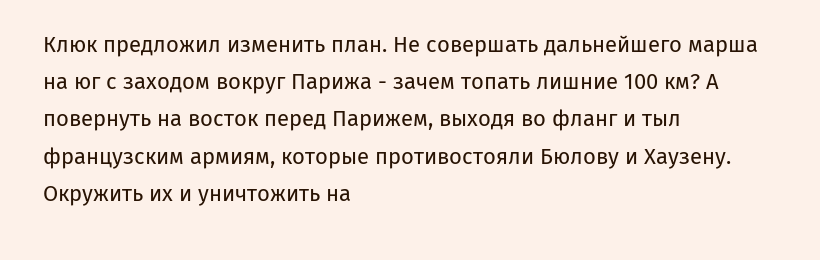Клюк предложил изменить план. Не совершать дальнейшего марша на юг с заходом вокруг Парижа - зачем топать лишние 100 км? А повернуть на восток перед Парижем, выходя во фланг и тыл французским армиям, которые противостояли Бюлову и Хаузену. Окружить их и уничтожить на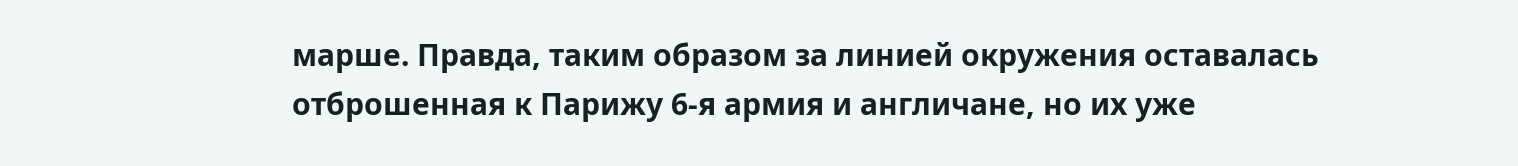марше. Правда, таким образом за линией окружения оставалась отброшенная к Парижу 6-я армия и англичане, но их уже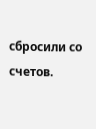сбросили со счетов.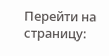Перейти на страницу: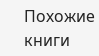Похожие книги